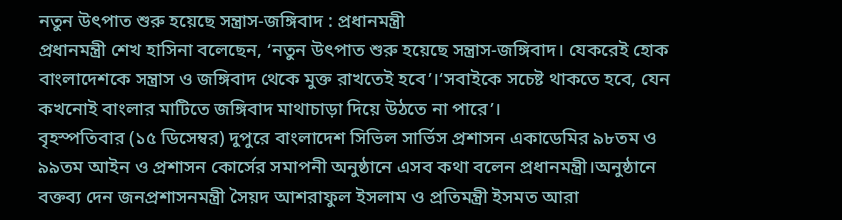নতুন উৎপাত শুরু হয়েছে সন্ত্রাস-জঙ্গিবাদ : প্রধানমন্ত্রী
প্রধানমন্ত্রী শেখ হাসিনা বলেছেন, ‘নতুন উৎপাত শুরু হয়েছে সন্ত্রাস-জঙ্গিবাদ। যেকরেই হোক বাংলাদেশকে সন্ত্রাস ও জঙ্গিবাদ থেকে মুক্ত রাখতেই হবে’।‘সবাইকে সচেষ্ট থাকতে হবে, যেন কখনোই বাংলার মাটিতে জঙ্গিবাদ মাথাচাড়া দিয়ে উঠতে না পারে’।
বৃহস্পতিবার (১৫ ডিসেম্বর) দুপুরে বাংলাদেশ সিভিল সার্ভিস প্রশাসন একাডেমির ৯৮তম ও ৯৯তম আইন ও প্রশাসন কোর্সের সমাপনী অনুষ্ঠানে এসব কথা বলেন প্রধানমন্ত্রী।অনুষ্ঠানে বক্তব্য দেন জনপ্রশাসনমন্ত্রী সৈয়দ আশরাফুল ইসলাম ও প্রতিমন্ত্রী ইসমত আরা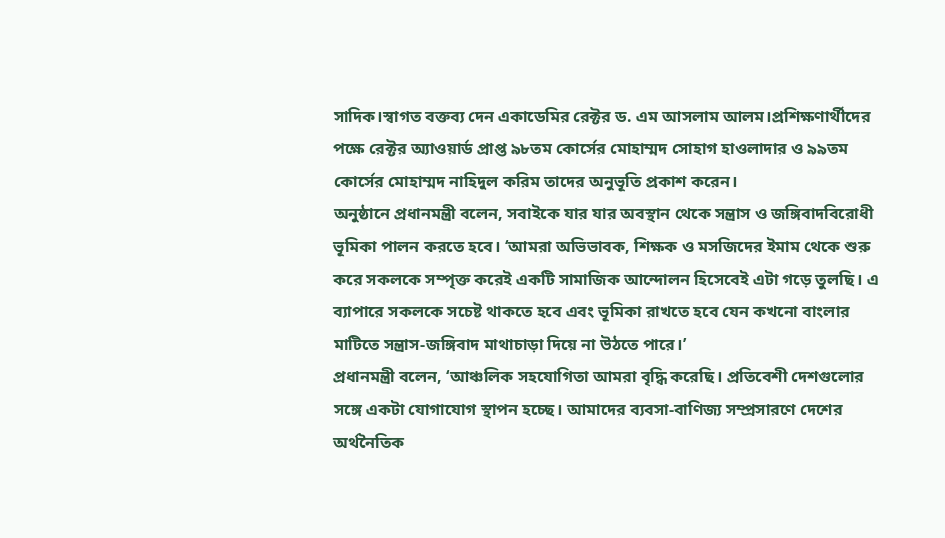সাদিক।স্বাগত বক্তব্য দেন একাডেমির রেক্টর ড. এম আসলাম আলম।প্রশিক্ষণার্থীদের পক্ষে রেক্টর অ্যাওয়ার্ড প্রাপ্ত ৯৮তম কোর্সের মোহাম্মদ সোহাগ হাওলাদার ও ৯৯তম কোর্সের মোহাম্মদ নাহিদুল করিম তাদের অনুভূতি প্রকাশ করেন।
অনুষ্ঠানে প্রধানমন্ত্রী বলেন, সবাইকে যার যার অবস্থান থেকে সন্ত্রাস ও জঙ্গিবাদবিরোধী ভূমিকা পালন করতে হবে। ‘আমরা অভিভাবক, শিক্ষক ও মসজিদের ইমাম থেকে শুরু করে সকলকে সম্পৃক্ত করেই একটি সামাজিক আন্দোলন হিসেবেই এটা গড়ে তুলছি। এ ব্যাপারে সকলকে সচেষ্ট থাকতে হবে এবং ভূমিকা রাখতে হবে যেন কখনো বাংলার মাটিতে সন্ত্রাস-জঙ্গিবাদ মাথাচাড়া দিয়ে না উঠতে পারে।’
প্রধানমন্ত্রী বলেন, ‘আঞ্চলিক সহযোগিতা আমরা বৃদ্ধি করেছি। প্রতিবেশী দেশগুলোর সঙ্গে একটা যোগাযোগ স্থাপন হচ্ছে। আমাদের ব্যবসা-বাণিজ্য সম্প্রসারণে দেশের অর্থনৈতিক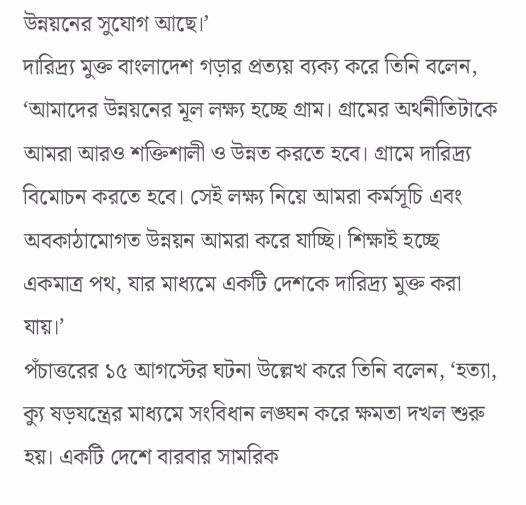উন্নয়নের সুযোগ আছে।’
দারিদ্র্য মুক্ত বাংলাদেশ গড়ার প্রত্যয় ব্যক্য করে তিনি বলেন, ‘আমাদের উন্নয়নের মূল লক্ষ্য হচ্ছে গ্রাম। গ্রামের অর্থনীতিটাকে আমরা আরও শক্তিশালী ও উন্নত করতে হবে। গ্রামে দারিদ্র্য বিমোচন করতে হবে। সেই লক্ষ্য নিয়ে আমরা কর্মসূচি এবং অবকাঠামোগত উন্নয়ন আমরা করে যাচ্ছি। শিক্ষাই হচ্ছে একমাত্র পথ, যার মাধ্যমে একটি দেশকে দারিদ্র্য মুক্ত করা যায়।’
পঁচাত্তরের ১৫ আগস্টের ঘটনা উল্লেখ করে তিনি বলেন, ‘হত্যা, ক্যু ষড়যন্ত্রের মাধ্যমে সংবিধান লঙ্ঘন করে ক্ষমতা দখল শুরু হয়। একটি দেশে বারবার সামরিক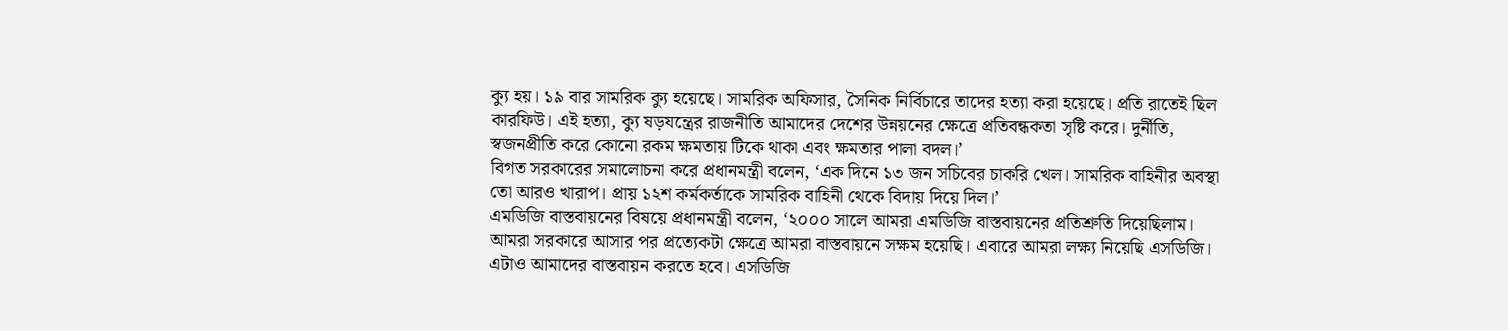ক্যু হয়। ১৯ বার সামরিক ক্যু হয়েছে। সামরিক অফিসার, সৈনিক নির্বিচারে তাদের হত্যা করা হয়েছে। প্রতি রাতেই ছিল কারফিউ। এই হত্যা, ক্যু ষড়যন্ত্রের রাজনীতি আমাদের দেশের উন্নয়নের ক্ষেত্রে প্রতিবন্ধকতা সৃষ্টি করে। দুর্নীতি, স্বজনপ্রীতি করে কোনো রকম ক্ষমতায় টিকে থাকা এবং ক্ষমতার পালা বদল।’
বিগত সরকারের সমালোচনা করে প্রধানমন্ত্রী বলেন, ‘এক দিনে ১৩ জন সচিবের চাকরি খেল। সামরিক বাহিনীর অবস্থা তো আরও খারাপ। প্রায় ১২শ কর্মকর্তাকে সামরিক বাহিনী থেকে বিদায় দিয়ে দিল।’
এমডিজি বাস্তবায়নের বিষয়ে প্রধানমন্ত্রী বলেন, ‘২০০০ সালে আমরা এমডিজি বাস্তবায়নের প্রতিশ্রুতি দিয়েছিলাম। আমরা সরকারে আসার পর প্রত্যেকটা ক্ষেত্রে আমরা বাস্তবায়নে সক্ষম হয়েছি। এবারে আমরা লক্ষ্য নিয়েছি এসডিজি। এটাও আমাদের বাস্তবায়ন করতে হবে। এসডিজি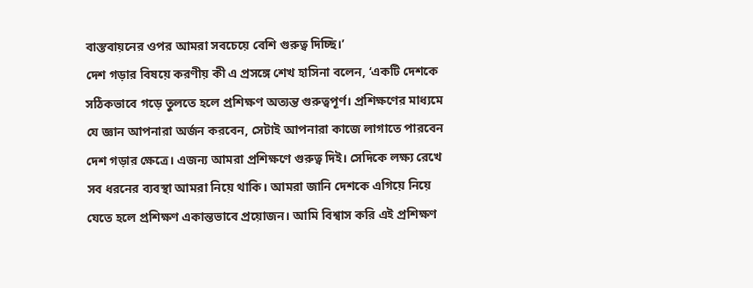বাস্তবায়নের ওপর আমরা সবচেয়ে বেশি গুরুত্ব দিচ্ছি।’
দেশ গড়ার বিষয়ে করণীয় কী এ প্রসঙ্গে শেখ হাসিনা বলেন, ‘একটি দেশকে সঠিকভাবে গড়ে তুলতে হলে প্রশিক্ষণ অত্যন্ত গুরুত্বপূর্ণ। প্রশিক্ষণের মাধ্যমে যে জ্ঞান আপনারা অর্জন করবেন, সেটাই আপনারা কাজে লাগাতে পারবেন দেশ গড়ার ক্ষেত্রে। এজন্য আমরা প্রশিক্ষণে গুরুত্ব দিই। সেদিকে লক্ষ্য রেখে সব ধরনের ব্যবস্থা আমরা নিয়ে থাকি। আমরা জানি দেশকে এগিয়ে নিয়ে যেতে হলে প্রশিক্ষণ একান্তভাবে প্রয়োজন। আমি বিশ্বাস করি এই প্রশিক্ষণ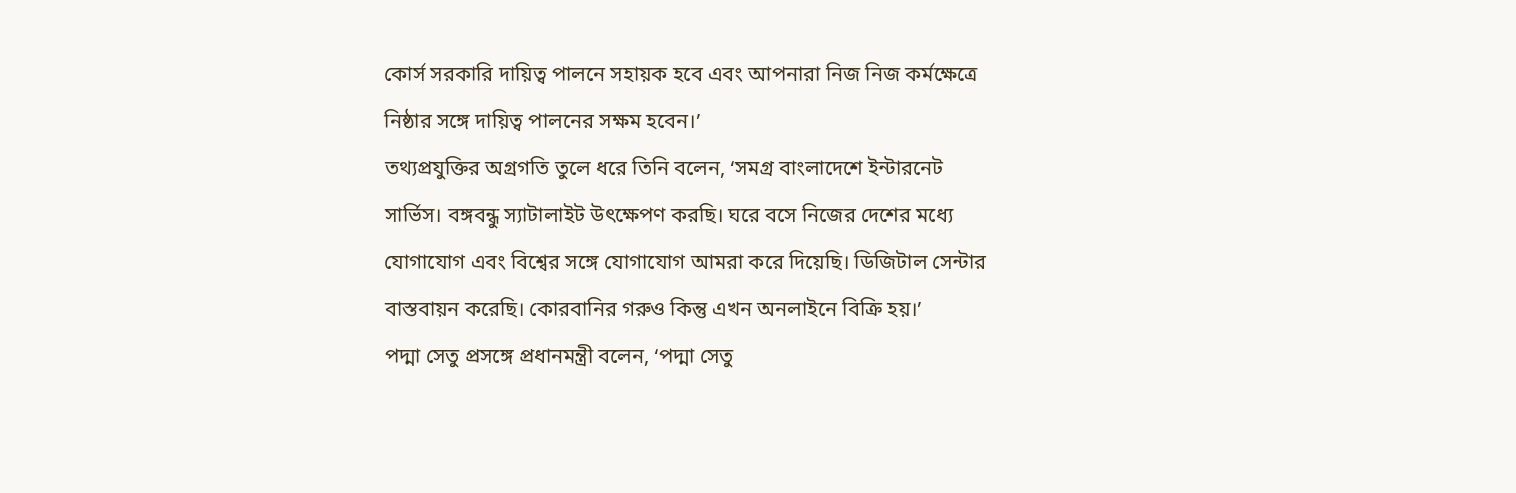কোর্স সরকারি দায়িত্ব পালনে সহায়ক হবে এবং আপনারা নিজ নিজ কর্মক্ষেত্রে নিষ্ঠার সঙ্গে দায়িত্ব পালনের সক্ষম হবেন।’
তথ্যপ্রযুক্তির অগ্রগতি তুলে ধরে তিনি বলেন, ‘সমগ্র বাংলাদেশে ইন্টারনেট সার্ভিস। বঙ্গবন্ধু স্যাটালাইট উৎক্ষেপণ করছি। ঘরে বসে নিজের দেশের মধ্যে যোগাযোগ এবং বিশ্বের সঙ্গে যোগাযোগ আমরা করে দিয়েছি। ডিজিটাল সেন্টার বাস্তবায়ন করেছি। কোরবানির গরুও কিন্তু এখন অনলাইনে বিক্রি হয়।’
পদ্মা সেতু প্রসঙ্গে প্রধানমন্ত্রী বলেন, ‘পদ্মা সেতু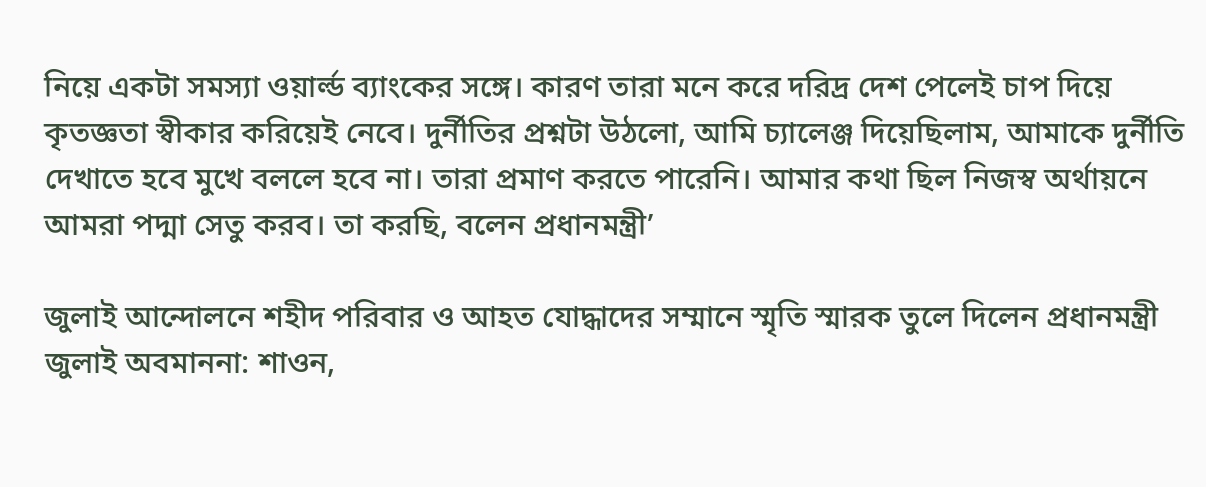নিয়ে একটা সমস্যা ওয়ার্ল্ড ব্যাংকের সঙ্গে। কারণ তারা মনে করে দরিদ্র দেশ পেলেই চাপ দিয়ে কৃতজ্ঞতা স্বীকার করিয়েই নেবে। দুর্নীতির প্রশ্নটা উঠলো, আমি চ্যালেঞ্জ দিয়েছিলাম, আমাকে দুর্নীতি দেখাতে হবে মুখে বললে হবে না। তারা প্রমাণ করতে পারেনি। আমার কথা ছিল নিজস্ব অর্থায়নে আমরা পদ্মা সেতু করব। তা করছি, বলেন প্রধানমন্ত্রী’

জুলাই আন্দোলনে শহীদ পরিবার ও আহত যোদ্ধাদের সম্মানে স্মৃতি স্মারক তুলে দিলেন প্রধানমন্ত্রী
জুলাই অবমাননা: শাওন,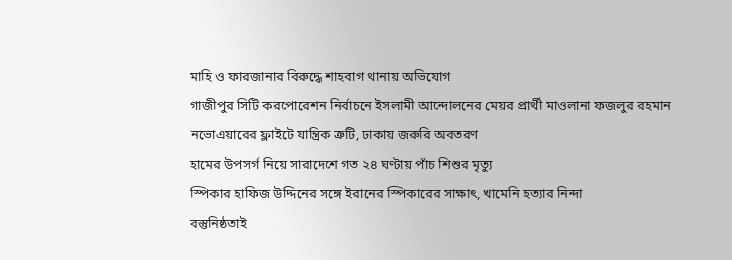মাহি ও ফারজানার বিরুদ্ধে শাহবাগ থানায় অভিযোগ
গাজীপুর সিটি করপোরেশন নির্বাচনে ইসলামী আন্দোলনের মেয়র প্রার্থী মাওলানা ফজলুর রহমান
নভোএয়ারের ফ্লাইটে যান্ত্রিক ত্রুটি, ঢাকায় জরুরি অবতরণ
হামের উপসর্গ নিয়ে সারাদেশে গত ২৪ ঘণ্টায় পাঁচ শিশুর মৃত্যু
স্পিকার হাফিজ উদ্দিনের সঙ্গে ইরানের স্পিকারের সাক্ষাৎ, খামেনি হত্যার নিন্দা
বস্তুনিষ্ঠতাই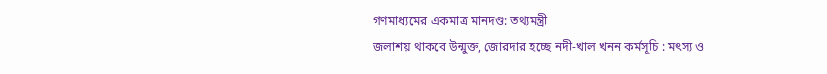গণমাধ্যমের একমাত্র মানদণ্ড: তথ্যমন্ত্রী
জলাশয় থাকবে উন্মুক্ত, জোরদার হচ্ছে নদী-খাল খনন কর্মসূচি : মৎস্য ও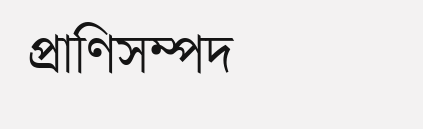প্রাণিসম্পদ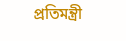প্রতিমন্ত্রী